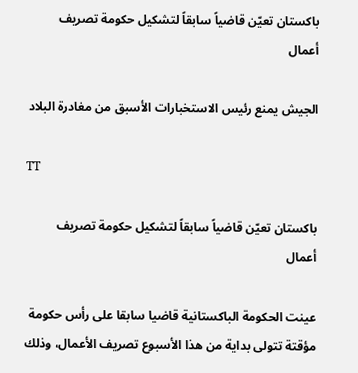باكستان تعيّن قاضياً سابقاً لتشكيل حكومة تصريف أعمال

الجيش يمنع رئيس الاستخبارات الأسبق من مغادرة البلاد

TT

باكستان تعيّن قاضياً سابقاً لتشكيل حكومة تصريف أعمال

عينت الحكومة الباكستانية قاضيا سابقا على رأس حكومة مؤقتة تتولى بداية من هذا الأسبوع تصريف الأعمال، وذلك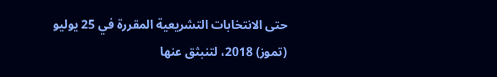حتى الانتخابات التشريعية المقررة في 25 يوليو (تموز) 2018، لتنبثق عنها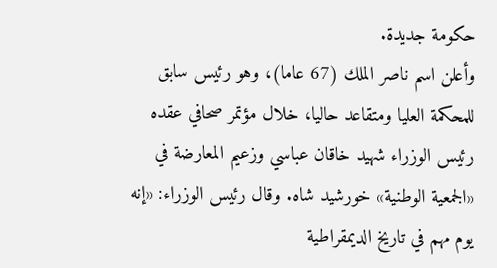حكومة جديدة.
وأعلن اسم ناصر الملك (67 عاما)، وهو رئيس سابق للمحكمة العليا ومتقاعد حاليا، خلال مؤتمر صحافي عقده رئيس الوزراء شهيد خاقان عباسي وزعيم المعارضة في «الجمعية الوطنية» خورشيد شاه. وقال رئيس الوزراء: «إنه يوم مهم في تاريخ الديمقراطية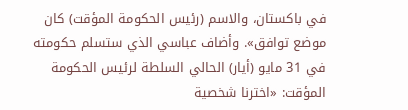في باكستان، والاسم (رئيس الحكومة المؤقت) كان موضع توافق». وأضاف عباسي الذي ستسلم حكومته في 31 مايو (أيار) الحالي السلطة لرئيس الحكومة المؤقت: «اخترنا شخصية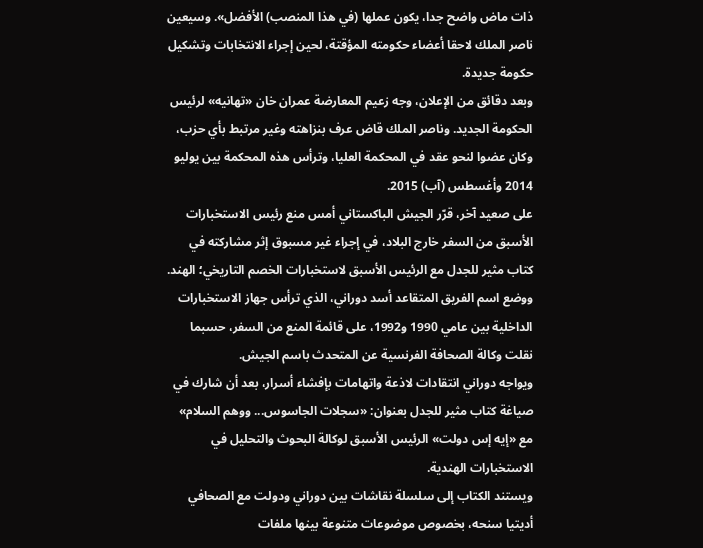ذات ماض واضح جدا، يكون عملها (في هذا المنصب) الأفضل». وسيعين ناصر الملك لاحقا أعضاء حكومته المؤقتة، لحين إجراء الانتخابات وتشكيل حكومة جديدة.
وبعد دقائق من الإعلان، وجه زعيم المعارضة عمران خان «تهانيه» لرئيس الحكومة الجديد. وناصر الملك قاض عرف بنزاهته وغير مرتبط بأي حزب، وكان عضوا لنحو عقد في المحكمة العليا، وترأس هذه المحكمة بين يوليو 2014 وأغسطس (آب) 2015.
على صعيد آخر، قرّر الجيش الباكستاني أمس منع رئيس الاستخبارات الأسبق من السفر خارج البلاد، في إجراء غير مسبوق إثر مشاركته في كتاب مثير للجدل مع الرئيس الأسبق لاستخبارات الخصم التاريخي؛ الهند.
ووضع اسم الفريق المتقاعد أسد دوراني، الذي ترأس جهاز الاستخبارات الداخلية بين عامي 1990 و1992، على قائمة المنع من السفر، حسبما نقلت وكالة الصحافة الفرنسية عن المتحدث باسم الجيش.
ويواجه دوراني انتقادات لاذعة واتهامات بإفشاء أسرار، بعد أن شارك في صياغة كتاب مثير للجدل بعنوان: «سجلات الجاسوس... ووهم السلام» مع «إيه إس دولت» الرئيس الأسبق لوكالة البحوث والتحليل في الاستخبارات الهندية.
ويستند الكتاب إلى سلسلة نقاشات بين دوراني ودولت مع الصحافي أديتيا سنحه، بخصوص موضوعات متنوعة بينها ملفات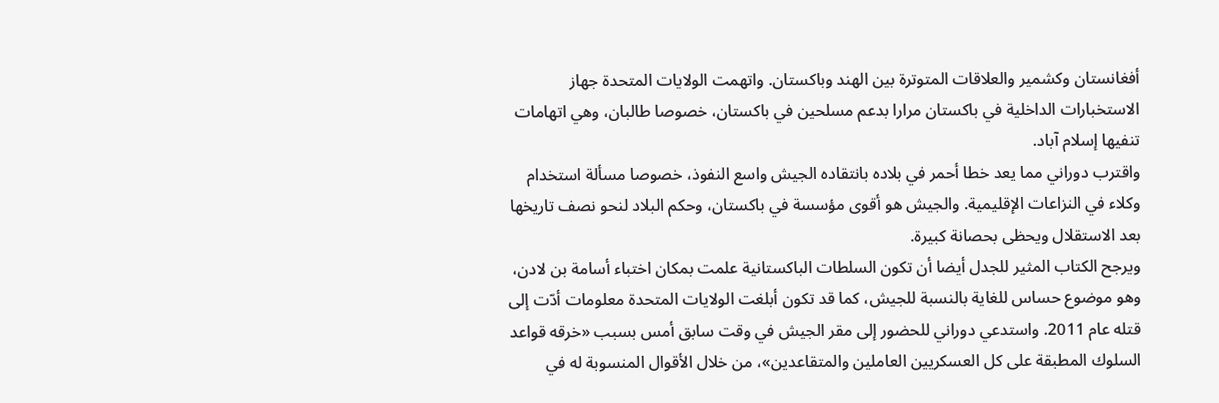أفغانستان وكشمير والعلاقات المتوترة بين الهند وباكستان. واتهمت الولايات المتحدة جهاز الاستخبارات الداخلية في باكستان مرارا بدعم مسلحين في باكستان، خصوصا طالبان، وهي اتهامات تنفيها إسلام آباد.
واقترب دوراني مما يعد خطا أحمر في بلاده بانتقاده الجيش واسع النفوذ، خصوصا مسألة استخدام وكلاء في النزاعات الإقليمية. والجيش هو أقوى مؤسسة في باكستان، وحكم البلاد لنحو نصف تاريخها بعد الاستقلال ويحظى بحصانة كبيرة.
ويرجح الكتاب المثير للجدل أيضا أن تكون السلطات الباكستانية علمت بمكان اختباء أسامة بن لادن، وهو موضوع حساس للغاية بالنسبة للجيش، كما قد تكون أبلغت الولايات المتحدة معلومات أدّت إلى قتله عام 2011. واستدعي دوراني للحضور إلى مقر الجيش في وقت سابق أمس بسبب «خرقه قواعد السلوك المطبقة على كل العسكريين العاملين والمتقاعدين»، من خلال الأقوال المنسوبة له في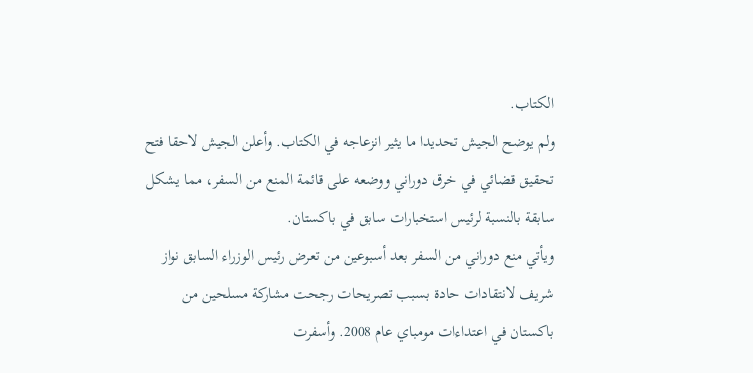الكتاب.
ولم يوضح الجيش تحديدا ما يثير انزعاجه في الكتاب. وأعلن الجيش لاحقا فتح تحقيق قضائي في خرق دوراني ووضعه على قائمة المنع من السفر، مما يشكل سابقة بالنسبة لرئيس استخبارات سابق في باكستان.
ويأتي منع دوراني من السفر بعد أسبوعين من تعرض رئيس الوزراء السابق نواز شريف لانتقادات حادة بسبب تصريحات رجحت مشاركة مسلحين من باكستان في اعتداءات مومباي عام 2008. وأسفرت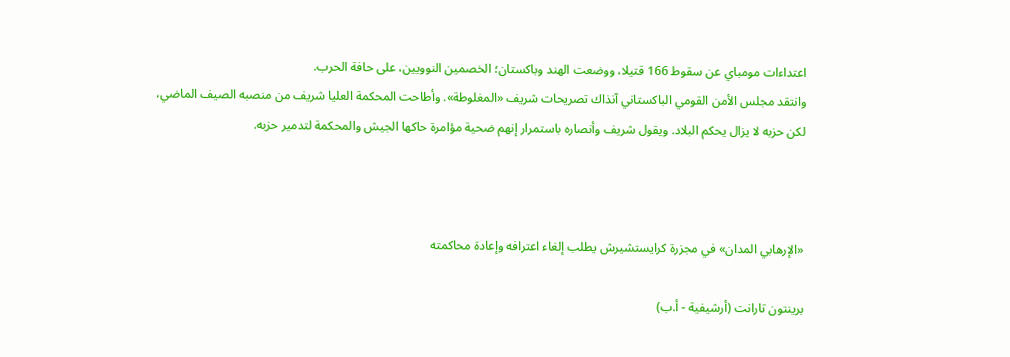اعتداءات مومباي عن سقوط 166 قتيلا، ووضعت الهند وباكستان؛ الخصمين النوويين، على حافة الحرب.
وانتقد مجلس الأمن القومي الباكستاني آنذاك تصريحات شريف «المغلوطة». وأطاحت المحكمة العليا شريف من منصبه الصيف الماضي، لكن حزبه لا يزال يحكم البلاد. ويقول شريف وأنصاره باستمرار إنهم ضحية مؤامرة حاكها الجيش والمحكمة لتدمير حزبه.



«الإرهابي المدان» في مجزرة كرايستشيرش يطلب إلغاء اعترافه وإعادة محاكمته

برينتون تارانت (أرشيفية - أ.ب)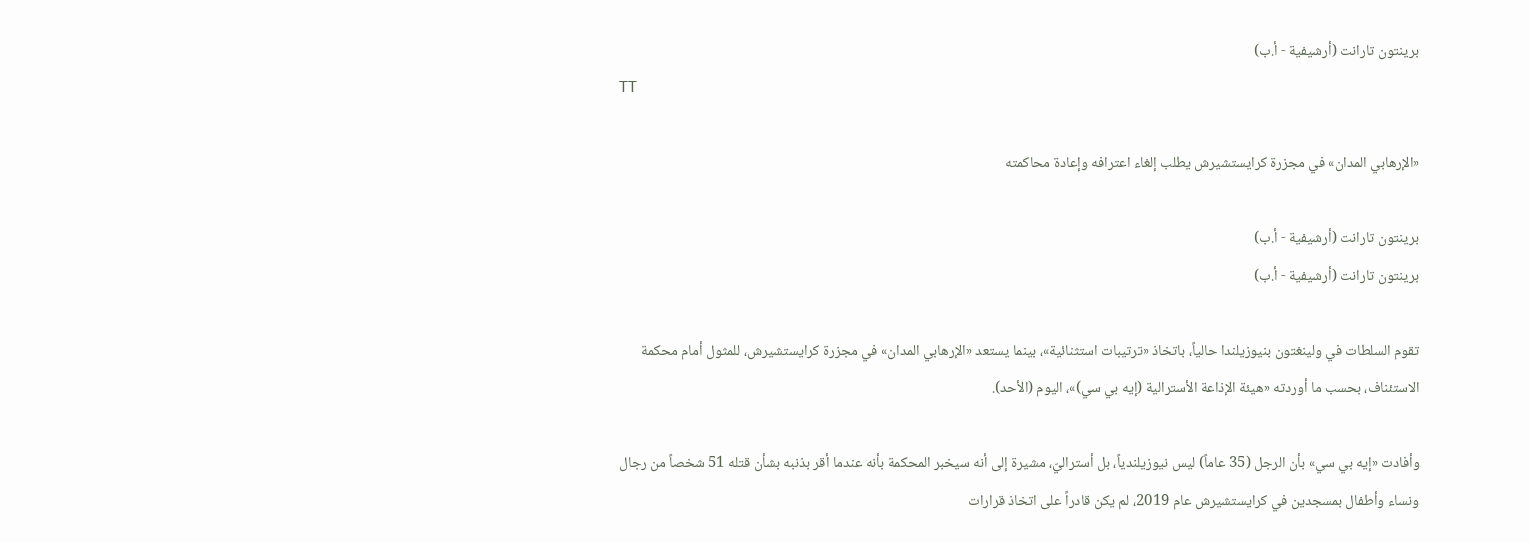برينتون تارانت (أرشيفية - أ.ب)
TT

«الإرهابي المدان» في مجزرة كرايستشيرش يطلب إلغاء اعترافه وإعادة محاكمته

برينتون تارانت (أرشيفية - أ.ب)
برينتون تارانت (أرشيفية - أ.ب)

تقوم السلطات في ولينغتون بنيوزيلندا حالياً، باتخاذ «ترتيبات استثنائية»، بينما يستعد «الإرهابي المدان» في مجزرة كرايستشيرش، للمثول أمام محكمة الاستئناف، بحسب ما أوردته «هيئة الإذاعة الأسترالية (إيه بي سي)»، اليوم (الأحد).

وأفادت «إيه بي سي» بأن الرجل (35 عاماً) ليس نيوزيلندياً، بل أستراليّ، مشيرة إلى أنه سيخبر المحكمة بأنه عندما أقر بذنبه بشأن قتله 51 شخصاً من رجال ونساء وأطفال بمسجدين في كرايستشيرش عام 2019، لم يكن قادراً على اتخاذ قرارات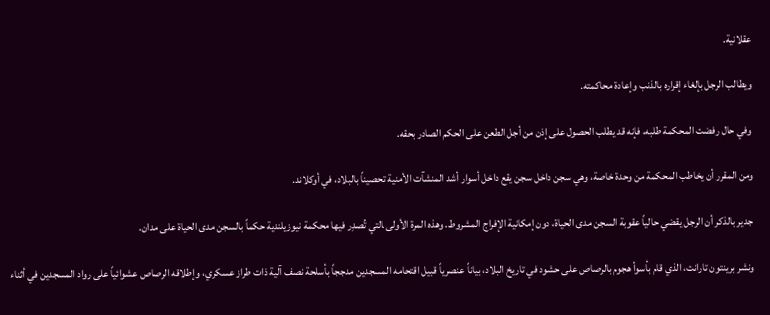عقلانية.

ويطالب الرجل بإلغاء إقراره بالذنب وإعادة محاكمته.

وفي حال رفضت المحكمة طلبه، فإنه قد يطلب الحصول على إذن من أجل الطعن على الحكم الصادر بحقه.

ومن المقرر أن يخاطب المحكمة من وحدة خاصة، وهي سجن داخل سجن يقع داخل أسوار أشد المنشآت الأمنية تحصيناً بالبلاد، في أوكلاند.

جدير بالذكر أن الرجل يقضي حالياً عقوبة السجن مدى الحياة، دون إمكانية الإفراج المشروط. وهذه المرة الأولى ‍التي تُصدِر فيها محكمة نيوزيلندية حكماً بالسجن مدى الحياة على مدان.

ونشر ‌برينتون تارانت، الذي قام بأسوأ هجوم بالرصاص على حشود في تاريخ البلاد، بياناً عنصرياً قبيل اقتحامه المسجدين مدججاً بأسلحة نصف آلية ذات طراز عسكري، وإطلاقه الرصاص عشوائياً على رواد المسجدين في أثناء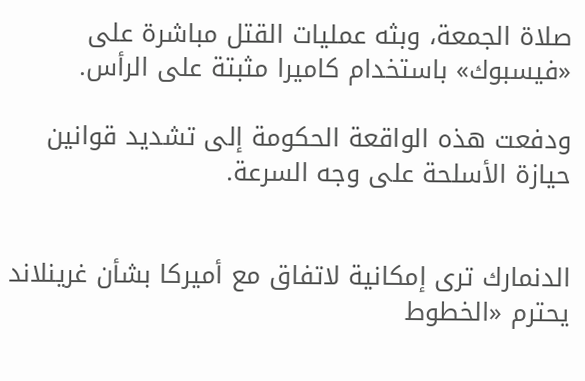صلاة الجمعة، وبثه عمليات القتل مباشرة على «فيسبوك» باستخدام كاميرا مثبتة على الرأس.

ودفعت هذه الواقعة الحكومة إلى تشديد قوانين حيازة الأسلحة ‌على وجه السرعة.


الدنمارك ترى إمكانية لاتفاق مع أميركا بشأن غرينلاند يحترم «الخطوط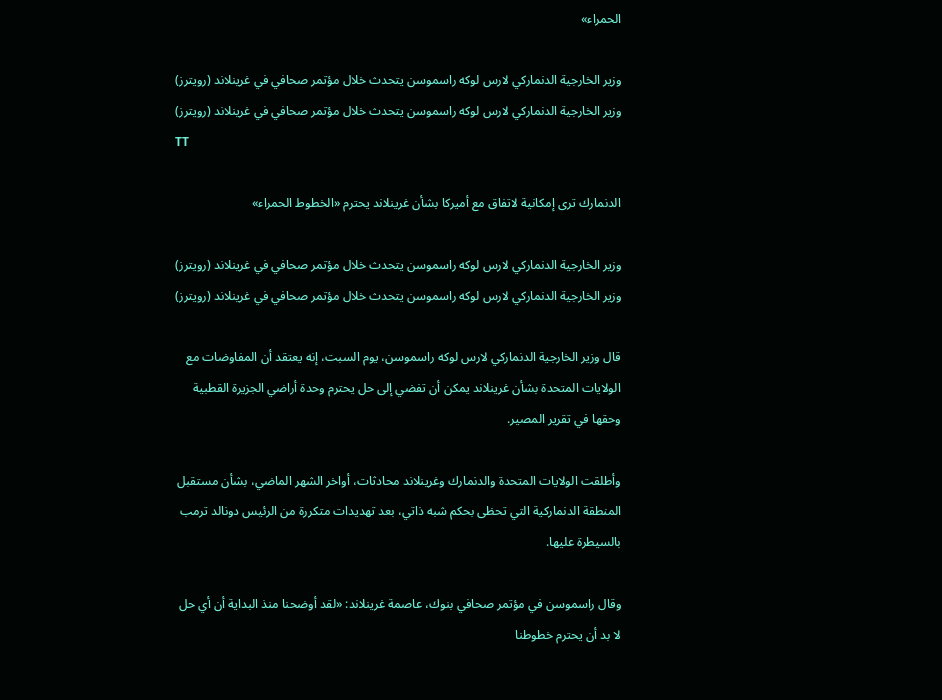الحمراء»

وزير الخارجية الدنماركي لارس لوكه راسموسن يتحدث خلال مؤتمر صحافي في غرينلاند (رويترز)
وزير الخارجية الدنماركي لارس لوكه راسموسن يتحدث خلال مؤتمر صحافي في غرينلاند (رويترز)
TT

الدنمارك ترى إمكانية لاتفاق مع أميركا بشأن غرينلاند يحترم «الخطوط الحمراء»

وزير الخارجية الدنماركي لارس لوكه راسموسن يتحدث خلال مؤتمر صحافي في غرينلاند (رويترز)
وزير الخارجية الدنماركي لارس لوكه راسموسن يتحدث خلال مؤتمر صحافي في غرينلاند (رويترز)

قال وزير الخارجية الدنماركي لارس لوكه راسموسن، يوم السبت، إنه يعتقد أن المفاوضات مع الولايات المتحدة بشأن غرينلاند يمكن أن تفضي إلى حل يحترم وحدة أراضي الجزيرة القطبية وحقها في تقرير المصير.

وأطلقت الولايات المتحدة والدنمارك وغرينلاند محادثات، أواخر الشهر الماضي، بشأن مستقبل المنطقة الدنماركية التي تحظى بحكم شبه ذاتي، بعد تهديدات متكررة من الرئيس دونالد ترمب بالسيطرة عليها.

وقال راسموسن في مؤتمر صحافي بنوك، عاصمة غرينلاند: «لقد أوضحنا منذ البداية أن أي حل لا بد أن يحترم خطوطنا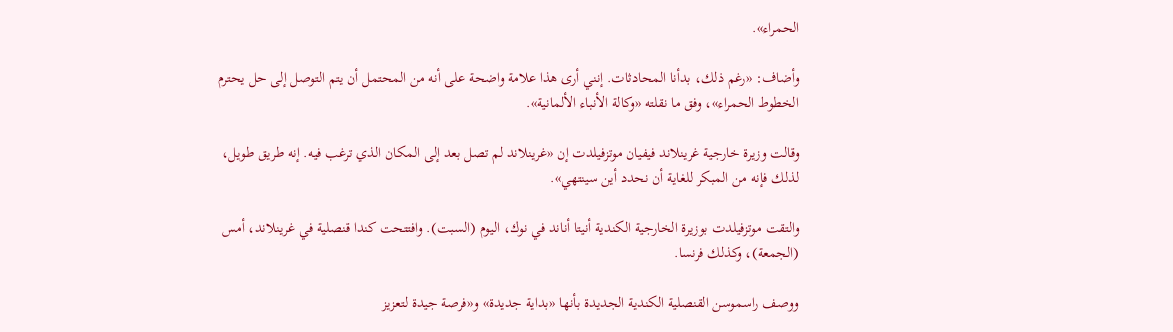الحمراء».

وأضاف: «رغم ذلك، بدأنا المحادثات. إنني أرى هذا علامة واضحة على أنه من المحتمل أن يتم التوصل إلى حل يحترم الخطوط الحمراء»، وفق ما نقلته «وكالة الأنباء الألمانية».

وقالت وزيرة خارجية غرينلاند فيفيان موتزفيلدت إن «غرينلاند لم تصل بعد إلى المكان الذي ترغب فيه. إنه طريق طويل، لذلك فإنه من المبكر للغاية أن نحدد أين سينتهي».

والتقت موتزفيلدت بوزيرة الخارجية الكندية أنيتا أناند في نوك، اليوم (السبت). وافتتحت كندا قنصلية في غرينلاند، أمس (الجمعة)، وكذلك فرنسا.

ووصف راسموسن القنصلية الكندية الجديدة بأنها «بداية جديدة» و«فرصة جيدة لتعزيز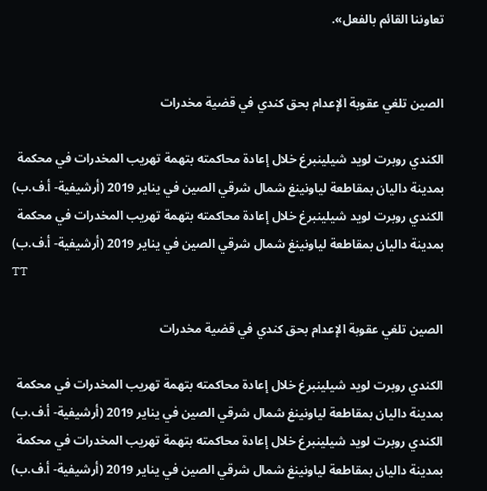تعاوننا القائم بالفعل».


الصين تلغي عقوبة الإعدام بحق كندي في قضية مخدرات

الكندي روبرت لويد شيلينبرغ خلال إعادة محاكمته بتهمة تهريب المخدرات في محكمة بمدينة داليان بمقاطعة لياونينغ شمال شرقي الصين في يناير 2019 (أرشيفية- أ.ف.ب)
الكندي روبرت لويد شيلينبرغ خلال إعادة محاكمته بتهمة تهريب المخدرات في محكمة بمدينة داليان بمقاطعة لياونينغ شمال شرقي الصين في يناير 2019 (أرشيفية- أ.ف.ب)
TT

الصين تلغي عقوبة الإعدام بحق كندي في قضية مخدرات

الكندي روبرت لويد شيلينبرغ خلال إعادة محاكمته بتهمة تهريب المخدرات في محكمة بمدينة داليان بمقاطعة لياونينغ شمال شرقي الصين في يناير 2019 (أرشيفية- أ.ف.ب)
الكندي روبرت لويد شيلينبرغ خلال إعادة محاكمته بتهمة تهريب المخدرات في محكمة بمدينة داليان بمقاطعة لياونينغ شمال شرقي الصين في يناير 2019 (أرشيفية- أ.ف.ب)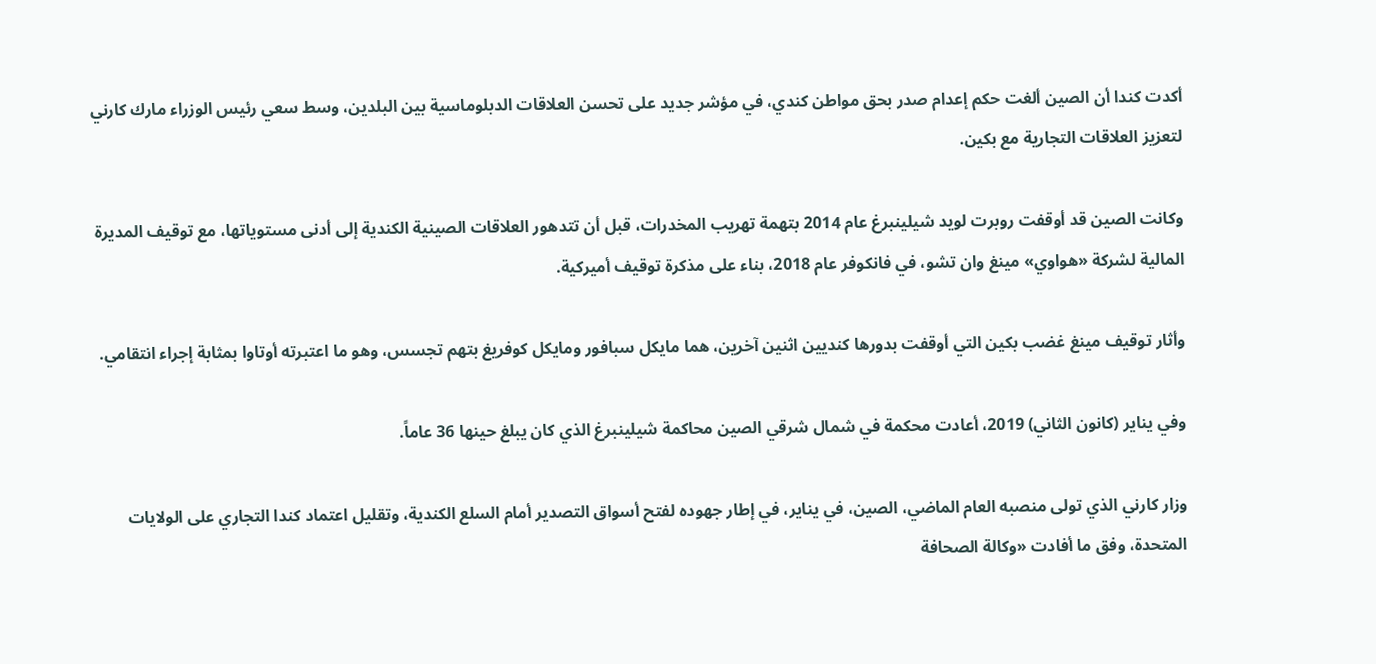أكدت كندا أن الصين ألغت حكم إعدام صدر بحق مواطن كندي، في مؤشر جديد على تحسن العلاقات الدبلوماسية بين البلدين، وسط سعي رئيس الوزراء مارك كارني لتعزيز العلاقات التجارية مع بكين.

وكانت الصين قد أوقفت روبرت لويد شيلينبرغ عام 2014 بتهمة تهريب المخدرات، قبل أن تتدهور العلاقات الصينية الكندية إلى أدنى مستوياتها، مع توقيف المديرة المالية لشركة «هواوي» مينغ وان تشو، في فانكوفر عام 2018، بناء على مذكرة توقيف أميركية.

وأثار توقيف مينغ غضب بكين التي أوقفت بدورها كنديين اثنين آخرين، هما مايكل سبافور ومايكل كوفريغ بتهم تجسس، وهو ما اعتبرته أوتاوا بمثابة إجراء انتقامي.

وفي يناير (كانون الثاني) 2019، أعادت محكمة في شمال شرقي الصين محاكمة شيلينبرغ الذي كان يبلغ حينها 36 عاماً.

وزار كارني الذي تولى منصبه العام الماضي، الصين، في يناير، في إطار جهوده لفتح أسواق التصدير أمام السلع الكندية، وتقليل اعتماد كندا التجاري على الولايات المتحدة، وفق ما أفادت «وكالة الصحافة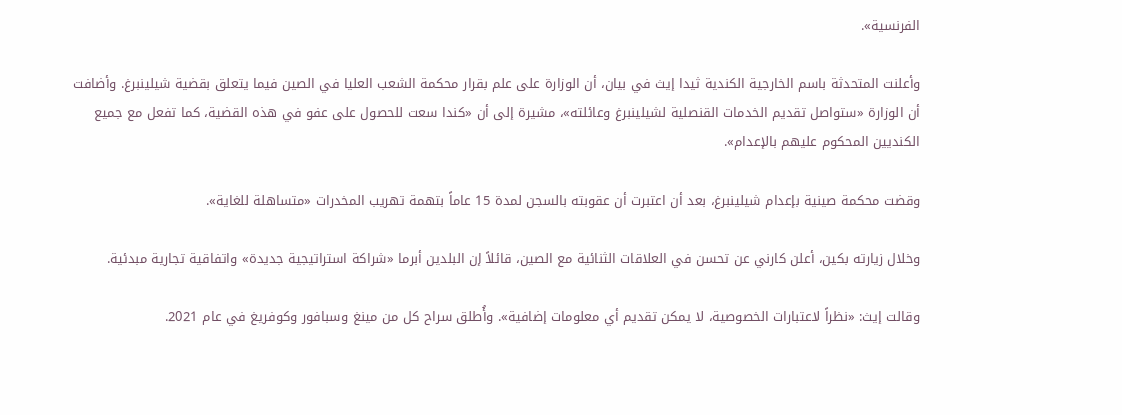الفرنسية».

وأعلنت المتحدثة باسم الخارجية الكندية ثيدا إيث في بيان، أن الوزارة على علم بقرار محكمة الشعب العليا في الصين فيما يتعلق بقضية شيلينبرغ. وأضافت أن الوزارة «ستواصل تقديم الخدمات القنصلية لشيلينبرغ وعائلته»، مشيرة إلى أن «كندا سعت للحصول على عفو في هذه القضية، كما تفعل مع جميع الكنديين المحكوم عليهم بالإعدام».

وقضت محكمة صينية بإعدام شيلينبرغ، بعد أن اعتبرت أن عقوبته بالسجن لمدة 15 عاماً بتهمة تهريب المخدرات «متساهلة للغاية».

وخلال زيارته بكين، أعلن كارني عن تحسن في العلاقات الثنائية مع الصين، قائلاً إن البلدين أبرما «شراكة استراتيجية جديدة» واتفاقية تجارية مبدئية.

وقالت إيث: «نظراً لاعتبارات الخصوصية، لا يمكن تقديم أي معلومات إضافية». وأُطلق سراح كل من مينغ وسبافور وكوفريغ في عام 2021.